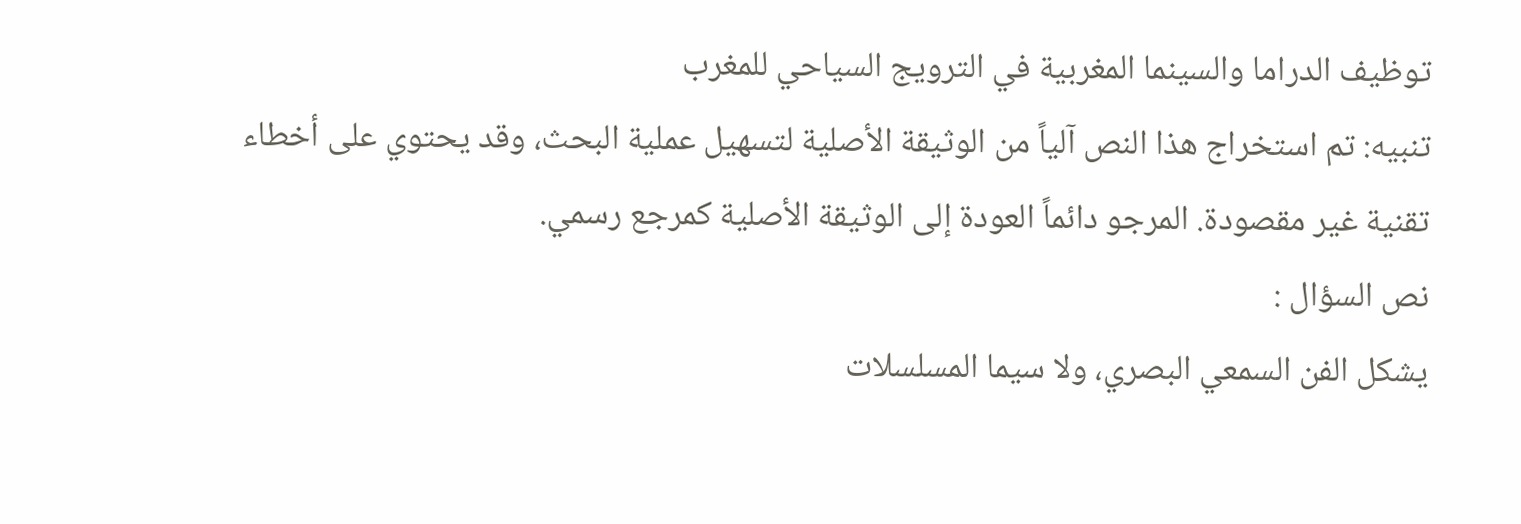توظيف الدراما والسينما المغربية في الترويج السياحي للمغرب
تنبيه: تم استخراج هذا النص آلياً من الوثيقة الأصلية لتسهيل عملية البحث، وقد يحتوي على أخطاء تقنية غير مقصودة. المرجو دائماً العودة إلى الوثيقة الأصلية كمرجع رسمي.
نص السؤال :
يشكل الفن السمعي البصري، ولا سيما المسلسلات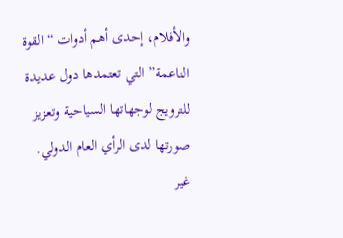والأفلام، إحدى أهم أدوات “القوة الناعمة” التي تعتمدها دول عديدة للترويج لوجهاتها السياحية وتعزيز صورتها لدى الرأي العام الدولي. غير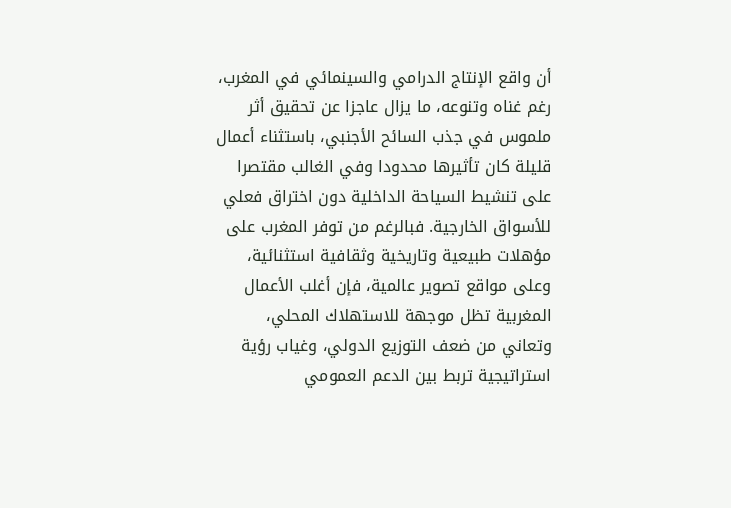أن واقع الإنتاج الدرامي والسينمائي في المغرب، رغم غناه وتنوعه، ما يزال عاجزا عن تحقيق أثر ملموس في جذب السائح الأجنبي، باستثناء أعمال قليلة كان تأثيرها محدودا وفي الغالب مقتصرا على تنشيط السياحة الداخلية دون اختراق فعلي للأسواق الخارجية. فبالرغم من توفر المغرب على مؤهلات طبيعية وتاريخية وثقافية استثنائية، وعلى مواقع تصوير عالمية، فإن أغلب الأعمال المغربية تظل موجهة للاستهلاك المحلي، وتعاني من ضعف التوزيع الدولي، وغياب رؤية استراتيجية تربط بين الدعم العمومي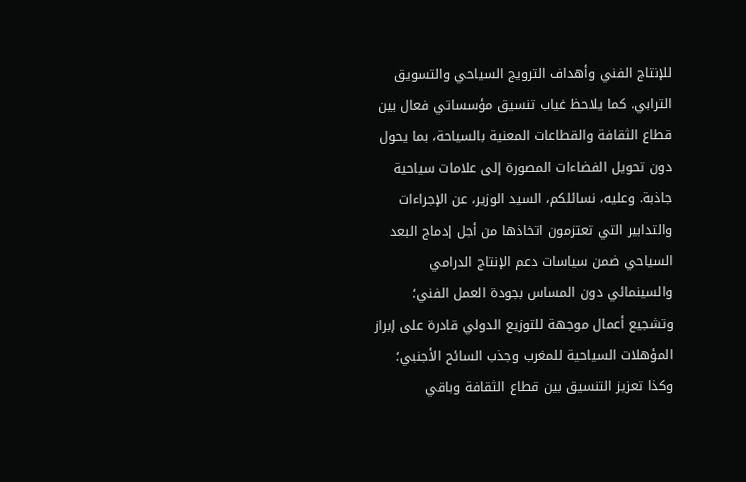للإنتاج الفني وأهداف الترويج السياحي والتسويق الترابي. كما يلاحظ غياب تنسيق مؤسساتي فعال بين قطاع الثقافة والقطاعات المعنية بالسياحة، بما يحول دون تحويل الفضاءات المصورة إلى علامات سياحية جاذبة. وعليه، نسائلكم، السيد الوزير، عن الإجراءات والتدابير التي تعتزمون اتخاذها من أجل إدماج البعد السياحي ضمن سياسات دعم الإنتاج الدرامي والسينمائي دون المساس بجودة العمل الفني؛ وتشجيع أعمال موجهة للتوزيع الدولي قادرة على إبراز المؤهلات السياحية للمغرب وجذب السائح الأجنبي؛ وكذا تعزيز التنسيق بين قطاع الثقافة وباقي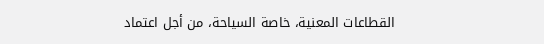القطاعات المعنية، خاصة السياحة، من أجل اعتماد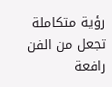رؤية متكاملة تجعل من الفن رافعة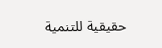حقيقية للتنمية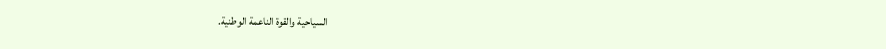السياحية والقوة الناعمة الوطنية.